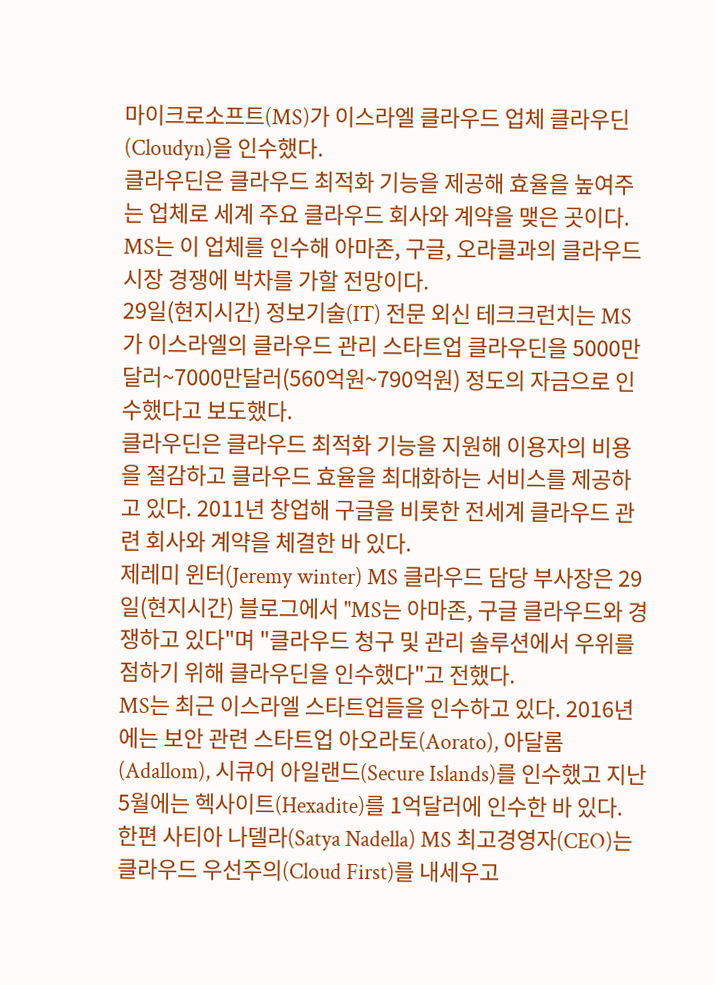마이크로소프트(MS)가 이스라엘 클라우드 업체 클라우딘(Cloudyn)을 인수했다.
클라우딘은 클라우드 최적화 기능을 제공해 효율을 높여주는 업체로 세계 주요 클라우드 회사와 계약을 맺은 곳이다. MS는 이 업체를 인수해 아마존, 구글, 오라클과의 클라우드 시장 경쟁에 박차를 가할 전망이다.
29일(현지시간) 정보기술(IT) 전문 외신 테크크런치는 MS가 이스라엘의 클라우드 관리 스타트업 클라우딘을 5000만달러~7000만달러(560억원~790억원) 정도의 자금으로 인수했다고 보도했다.
클라우딘은 클라우드 최적화 기능을 지원해 이용자의 비용을 절감하고 클라우드 효율을 최대화하는 서비스를 제공하고 있다. 2011년 창업해 구글을 비롯한 전세계 클라우드 관련 회사와 계약을 체결한 바 있다.
제레미 윈터(Jeremy winter) MS 클라우드 담당 부사장은 29일(현지시간) 블로그에서 "MS는 아마존, 구글 클라우드와 경쟁하고 있다"며 "클라우드 청구 및 관리 솔루션에서 우위를 점하기 위해 클라우딘을 인수했다"고 전했다.
MS는 최근 이스라엘 스타트업들을 인수하고 있다. 2016년에는 보안 관련 스타트업 아오라토(Aorato), 아달롬(Adallom), 시큐어 아일랜드(Secure Islands)를 인수했고 지난 5월에는 헥사이트(Hexadite)를 1억달러에 인수한 바 있다.
한편 사티아 나델라(Satya Nadella) MS 최고경영자(CEO)는 클라우드 우선주의(Cloud First)를 내세우고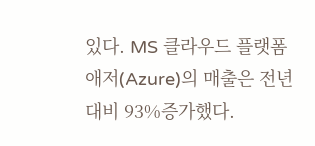있다. MS 클라우드 플랫폼 애저(Azure)의 매출은 전년 대비 93%증가했다.